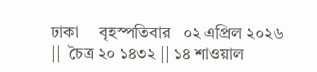ঢাকা     বৃহস্পতিবার   ০২ এপ্রিল ২০২৬ ||  চৈত্র ২০ ১৪৩২ || ১৪ শাওয়াল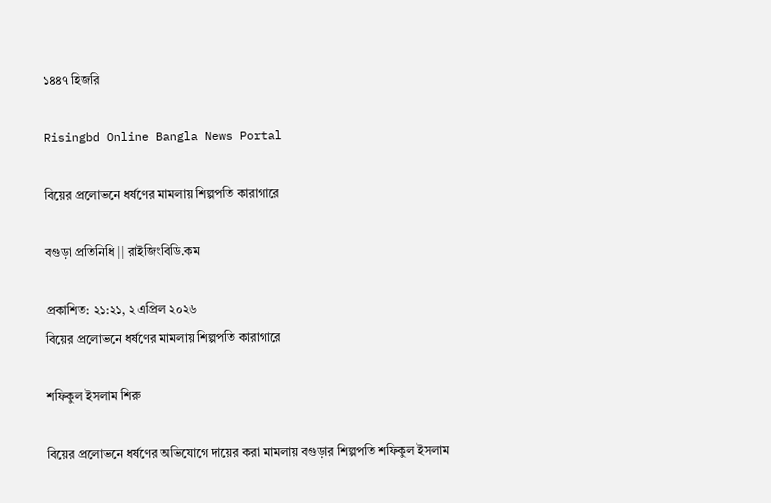১৪৪৭ হিজরি

Risingbd Online Bangla News Portal

বিয়ের প্রলোভনে ধর্ষণের মামলায় শিল্পপতি কারাগারে

বগুড়া প্রতিনিধি || রাইজিংবিডি.কম

প্রকাশিত: ২১:২১, ২ এপ্রিল ২০২৬
বিয়ের প্রলোভনে ধর্ষণের মামলায় শিল্পপতি কারাগারে

শফিকুল ইসলাম শিরু

বিয়ের প্রলোভনে ধর্ষণের অভিযোগে দায়ের করা মামলায় বগুড়ার শিল্পপতি শফিকুল ইসলাম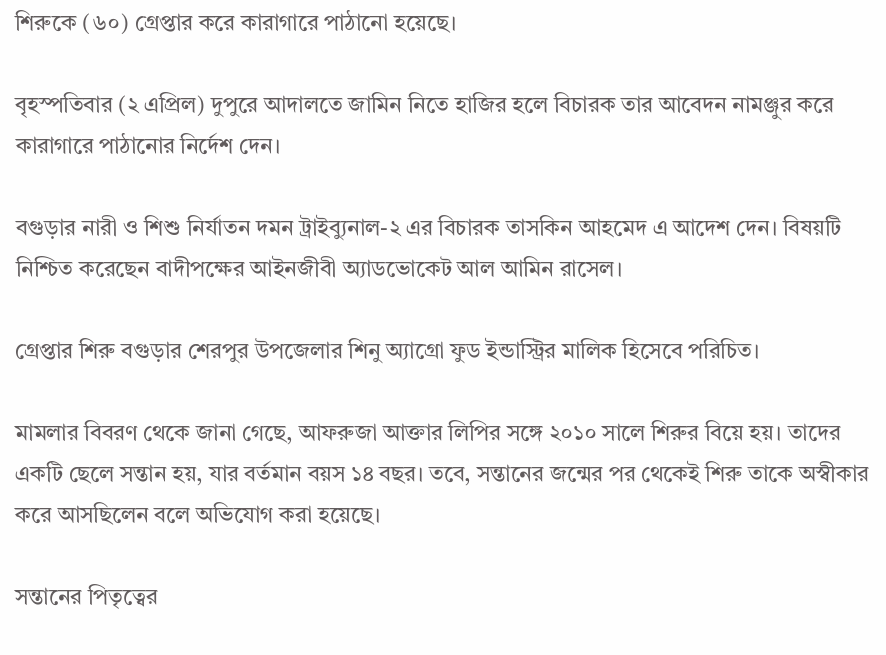শিরুকে (৬০) গ্রেপ্তার করে কারাগারে পাঠানো হয়েছে।

বৃহস্পতিবার (২ এপ্রিল) দুপুরে আদালতে জামিন নিতে হাজির হলে বিচারক তার আবেদন নামঞ্জুর করে কারাগারে পাঠানোর নির্দেশ দেন।

বগুড়ার নারী ও শিশু নির্যাতন দমন ট্রাইব্যুনাল-২ এর বিচারক তাসকিন আহমেদ এ আদেশ দেন। বিষয়টি নিশ্চিত করেছেন বাদীপক্ষের আইনজীবী অ্যাডভোকেট আল আমিন রাসেল।

গ্রেপ্তার শিরু বগুড়ার শেরপুর উপজেলার শিনু অ্যাগ্রো ফুড ইন্ডাস্ট্রির মালিক হিসেবে পরিচিত।

মামলার বিবরণ থেকে জানা গেছে, আফরুজা আক্তার লিপির সঙ্গে ২০১০ সালে শিরুর বিয়ে হয়। তাদের একটি ছেলে সন্তান হয়, যার বর্তমান বয়স ১৪ বছর। তবে, সন্তানের জন্মের পর থেকেই শিরু তাকে অস্বীকার করে আসছিলেন বলে অভিযোগ করা হয়েছে।

সন্তানের পিতৃত্বের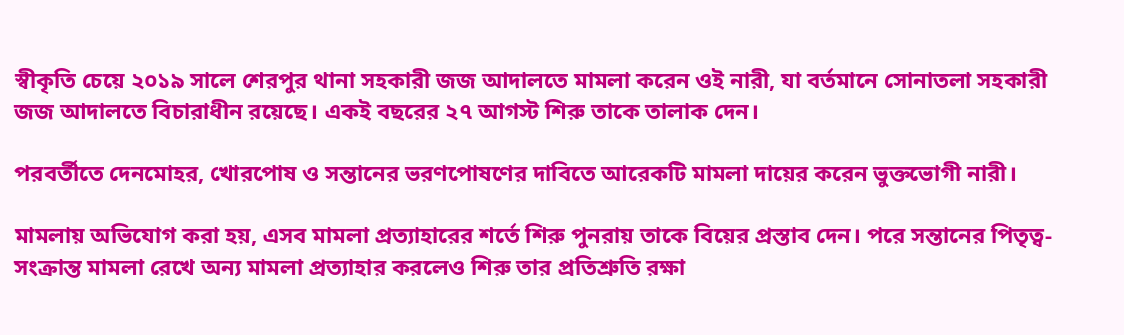স্বীকৃতি চেয়ে ২০১৯ সালে শেরপুর থানা সহকারী জজ আদালতে মামলা করেন ওই নারী, যা বর্তমানে সোনাতলা সহকারী জজ আদালতে বিচারাধীন রয়েছে। একই বছরের ২৭ আগস্ট শিরু তাকে তালাক দেন।

পরবর্তীতে দেনমোহর, খোরপোষ ও সন্তানের ভরণপোষণের দাবিতে আরেকটি মামলা দায়ের করেন ভুক্তভোগী নারী।

মামলায় অভিযোগ করা হয়, এসব মামলা প্রত্যাহারের শর্তে শিরু পুনরায় তাকে বিয়ের প্রস্তাব দেন। পরে সন্তানের পিতৃত্ব-সংক্রান্ত মামলা রেখে অন্য মামলা প্রত্যাহার করলেও শিরু তার প্রতিশ্রুতি রক্ষা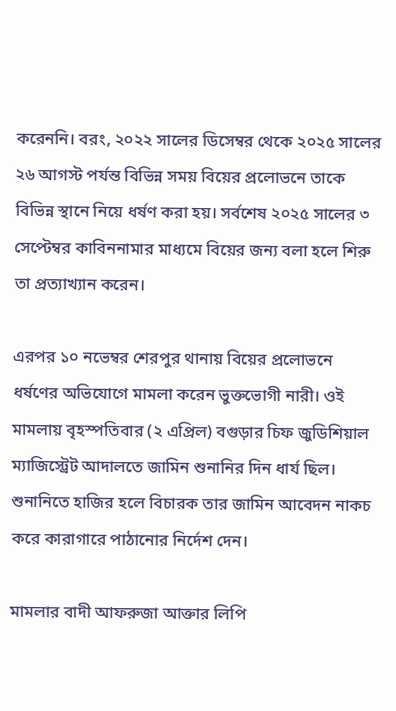করেননি। বরং, ২০২২ সালের ডিসেম্বর থেকে ২০২৫ সালের ২৬ আগস্ট পর্যন্ত বিভিন্ন সময় বিয়ের প্রলোভনে তাকে বিভিন্ন স্থানে নিয়ে ধর্ষণ করা হয়। সর্বশেষ ২০২৫ সালের ৩ সেপ্টেম্বর কাবিননামার মাধ্যমে বিয়ের জন্য বলা হলে শিরু তা প্রত্যাখ্যান করেন।

এরপর ১০ নভেম্বর শেরপুর থানায় বিয়ের প্রলোভনে ধর্ষণের অভিযোগে মামলা করেন ভুক্তভোগী নারী। ওই মামলায় বৃহস্পতিবার (২ এপ্রিল) বগুড়ার চিফ জুডিশিয়াল ম্যাজিস্ট্রেট আদালতে জামিন শুনানির দিন ধার্য ছিল। শুনানিতে হাজির হলে বিচারক তার জামিন আবেদন নাকচ করে কারাগারে পাঠানোর নির্দেশ দেন।

মামলার বাদী আফরুজা আক্তার লিপি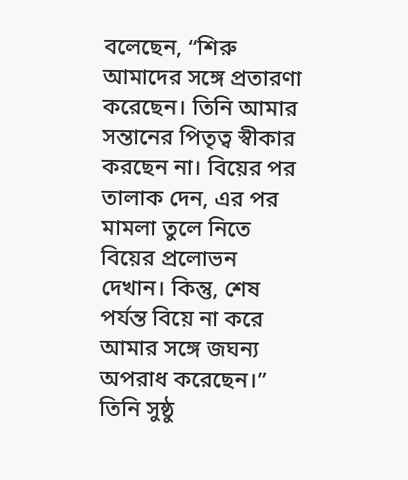বলেছেন, “শিরু আমাদের সঙ্গে প্রতারণা করেছেন। তিনি আমার সন্তানের পিতৃত্ব স্বীকার করছেন না। বিয়ের পর তালাক দেন, এর পর মামলা তুলে নিতে বিয়ের প্রলোভন দেখান। কিন্তু, শেষ পর্যন্ত বিয়ে না করে আমার সঙ্গে জঘন্য অপরাধ করেছেন।” তিনি সুষ্ঠু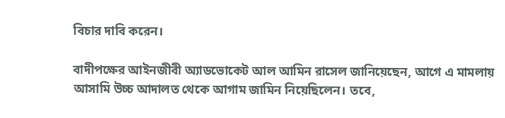বিচার দাবি করেন।

বাদীপক্ষের আইনজীবী অ্যাডভোকেট আল আমিন রাসেল জানিয়েছেন, আগে এ মামলায় আসামি উচ্চ আদালত থেকে আগাম জামিন নিয়েছিলেন। তবে,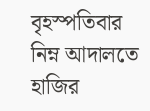বৃহস্পতিবার নিম্ন আদালতে হাজির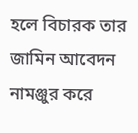হলে বিচারক তার জামিন আবেদন নামঞ্জুর করে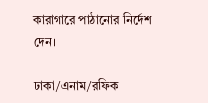কারাগারে পাঠানোর নির্দেশ দেন।

ঢাকা/এনাম/রফিক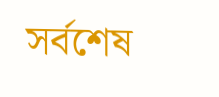সর্বশেষ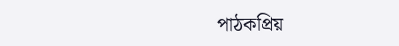পাঠকপ্রিয়